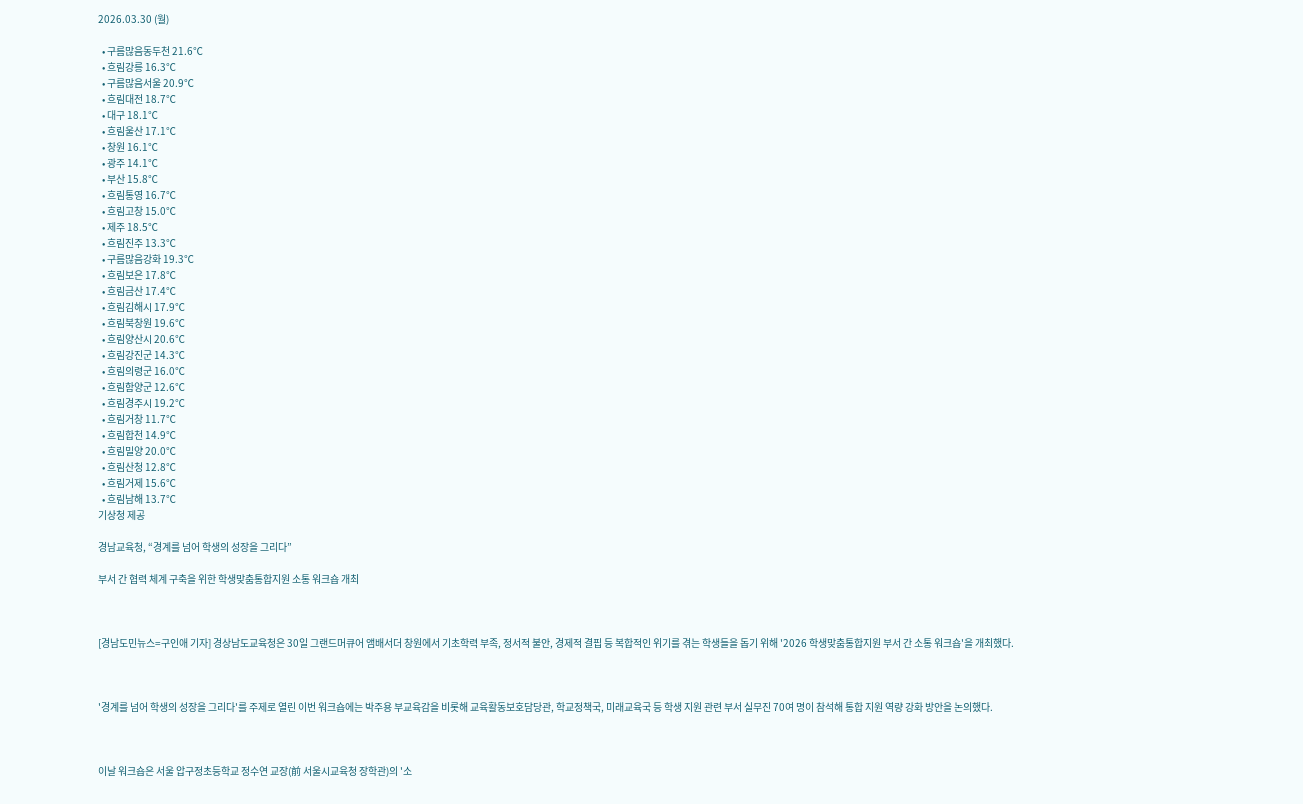2026.03.30 (월)

  • 구름많음동두천 21.6℃
  • 흐림강릉 16.3℃
  • 구름많음서울 20.9℃
  • 흐림대전 18.7℃
  • 대구 18.1℃
  • 흐림울산 17.1℃
  • 창원 16.1℃
  • 광주 14.1℃
  • 부산 15.8℃
  • 흐림통영 16.7℃
  • 흐림고창 15.0℃
  • 제주 18.5℃
  • 흐림진주 13.3℃
  • 구름많음강화 19.3℃
  • 흐림보은 17.8℃
  • 흐림금산 17.4℃
  • 흐림김해시 17.9℃
  • 흐림북창원 19.6℃
  • 흐림양산시 20.6℃
  • 흐림강진군 14.3℃
  • 흐림의령군 16.0℃
  • 흐림함양군 12.6℃
  • 흐림경주시 19.2℃
  • 흐림거창 11.7℃
  • 흐림합천 14.9℃
  • 흐림밀양 20.0℃
  • 흐림산청 12.8℃
  • 흐림거제 15.6℃
  • 흐림남해 13.7℃
기상청 제공

경남교육청, “경계를 넘어 학생의 성장을 그리다”

부서 간 협력 체계 구축을 위한 학생맞춤통합지원 소통 워크숍 개최



[경남도민뉴스=구인애 기자] 경상남도교육청은 30일 그랜드머큐어 앰배서더 창원에서 기초학력 부족, 정서적 불안, 경제적 결핍 등 복합적인 위기를 겪는 학생들을 돕기 위해 '2026 학생맞춤통합지원 부서 간 소통 워크숍'을 개최했다.



'경계를 넘어 학생의 성장을 그리다'를 주제로 열린 이번 워크숍에는 박주용 부교육감을 비롯해 교육활동보호담당관, 학교정책국, 미래교육국 등 학생 지원 관련 부서 실무진 70여 명이 참석해 통합 지원 역량 강화 방안을 논의했다.



이날 워크숍은 서울 압구정초등학교 정수연 교장(前 서울시교육청 장학관)의 '소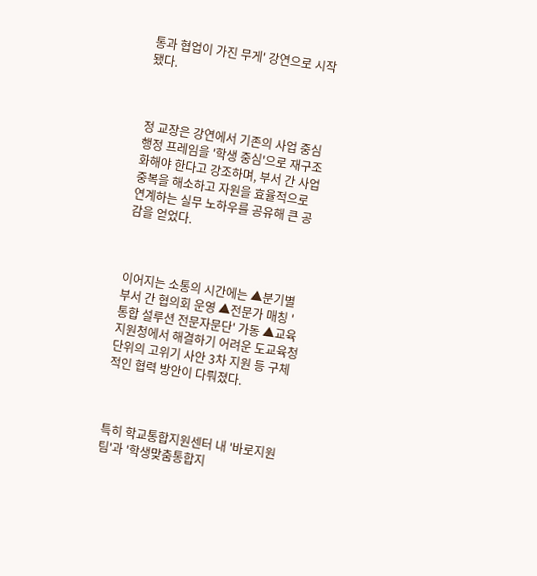통과 협업이 가진 무게' 강연으로 시작됐다.



정 교장은 강연에서 기존의 사업 중심 행정 프레임을 '학생 중심'으로 재구조화해야 한다고 강조하며, 부서 간 사업 중복을 해소하고 자원을 효율적으로 연계하는 실무 노하우를 공유해 큰 공감을 얻었다.



이어지는 소통의 시간에는 ▲분기별 부서 간 협의회 운영 ▲전문가 매칭 '통합 설루션 전문자문단' 가동 ▲교육지원청에서 해결하기 어려운 도교육청 단위의 고위기 사안 3차 지원 등 구체적인 협력 방안이 다뤄졌다.



특히 학교통합지원센터 내 '바로지원팀'과 '학생맞춤통합지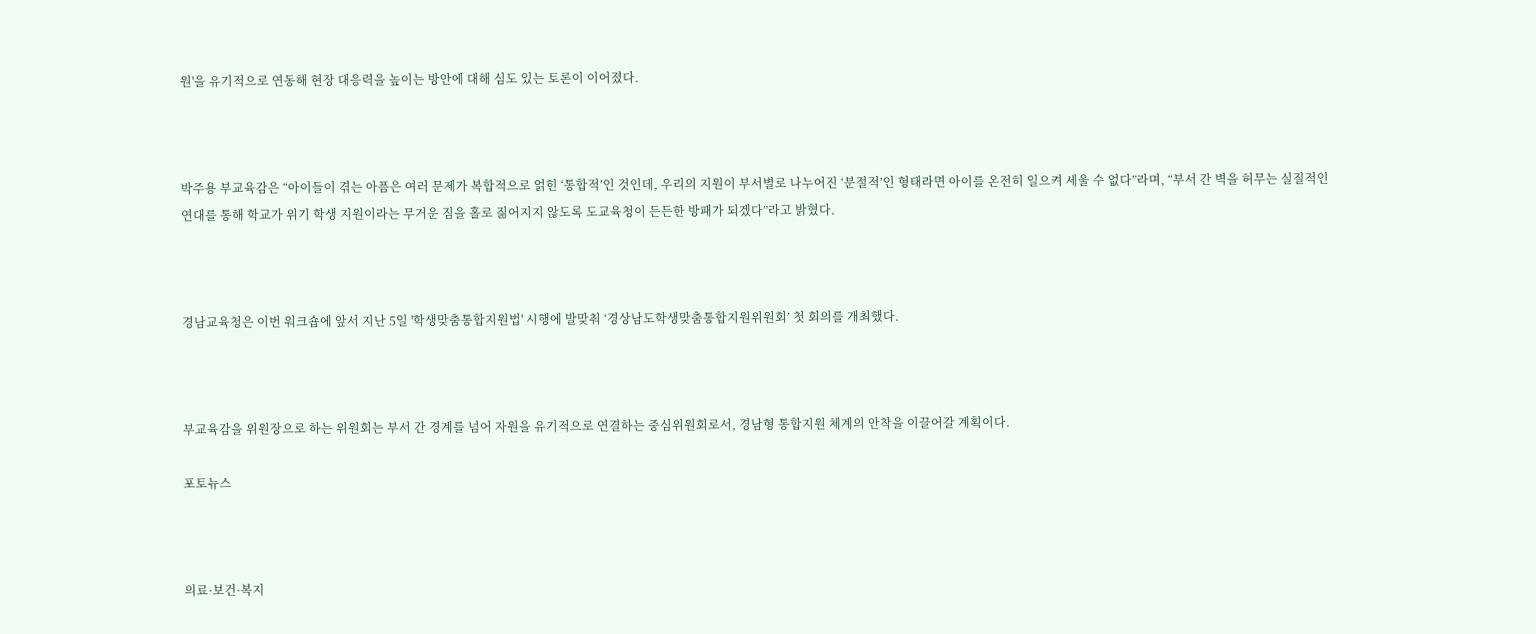원'을 유기적으로 연동해 현장 대응력을 높이는 방안에 대해 심도 있는 토론이 이어졌다.



박주용 부교육감은 “아이들이 겪는 아픔은 여러 문제가 복합적으로 얽힌 ‘통합적’인 것인데, 우리의 지원이 부서별로 나누어진 ‘분절적’인 형태라면 아이를 온전히 일으켜 세울 수 없다”라며, “부서 간 벽을 허무는 실질적인 연대를 통해 학교가 위기 학생 지원이라는 무거운 짐을 홀로 짊어지지 않도록 도교육청이 든든한 방패가 되겠다”라고 밝혔다.



경남교육청은 이번 워크숍에 앞서 지난 5일 '학생맞춤통합지원법' 시행에 발맞춰 ‘경상남도학생맞춤통합지원위원회’ 첫 회의를 개최했다.



부교육감을 위원장으로 하는 위원회는 부서 간 경계를 넘어 자원을 유기적으로 연결하는 중심위원회로서, 경남형 통합지원 체계의 안착을 이끌어갈 계획이다.

포토뉴스



의료·보건·복지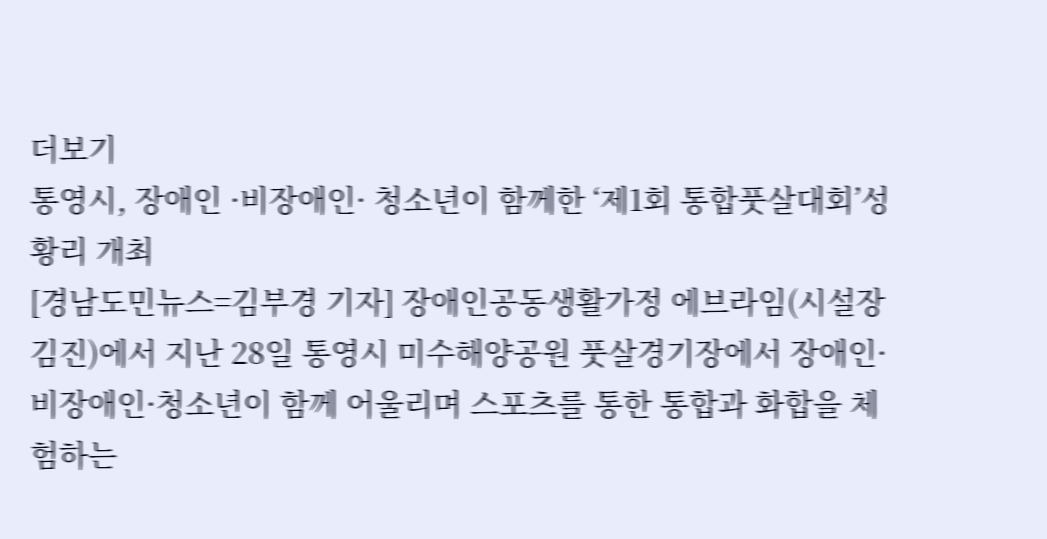더보기
통영시, 장애인 ·비장애인· 청소년이 함께한 ‘제1회 통합풋살대회’성황리 개최
[경남도민뉴스=김부경 기자] 장애인공동생활가정 에브라임(시설장 김진)에서 지난 28일 통영시 미수해양공원 풋살경기장에서 장애인· 비장애인·청소년이 함께 어울리며 스포츠를 통한 통합과 화합을 체험하는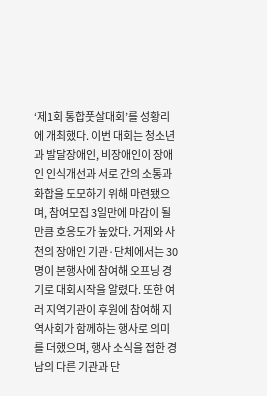‘제1회 통합풋살대회’를 성황리에 개최했다. 이번 대회는 청소년과 발달장애인, 비장애인이 장애인 인식개선과 서로 간의 소통과 화합을 도모하기 위해 마련됐으며, 참여모집 3일만에 마감이 될 만큼 호응도가 높았다. 거제와 사천의 장애인 기관·단체에서는 30명이 본행사에 참여해 오프닝 경기로 대회시작을 알렸다. 또한 여러 지역기관이 후원에 참여해 지역사회가 함께하는 행사로 의미를 더했으며, 행사 소식을 접한 경남의 다른 기관과 단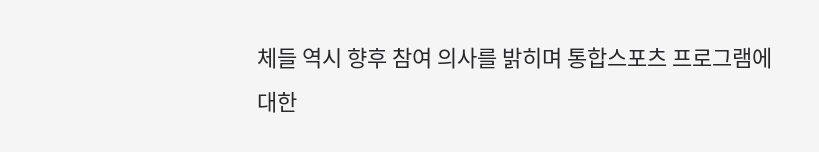체들 역시 향후 참여 의사를 밝히며 통합스포츠 프로그램에 대한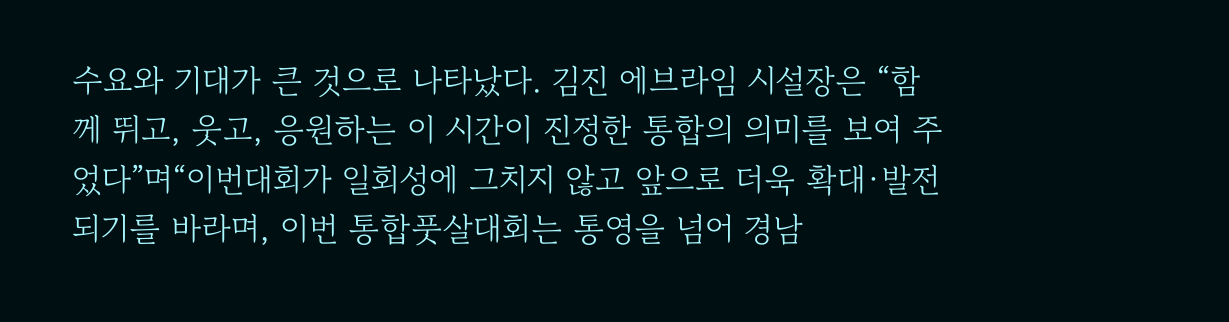수요와 기대가 큰 것으로 나타났다. 김진 에브라임 시설장은 “함께 뛰고, 웃고, 응원하는 이 시간이 진정한 통합의 의미를 보여 주었다”며“이번대회가 일회성에 그치지 않고 앞으로 더욱 확대·발전되기를 바라며, 이번 통합풋살대회는 통영을 넘어 경남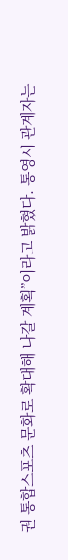권 통합스포츠 문화로 확대해 나갈 계획”이라고 밝혔다. 통영시 관계자는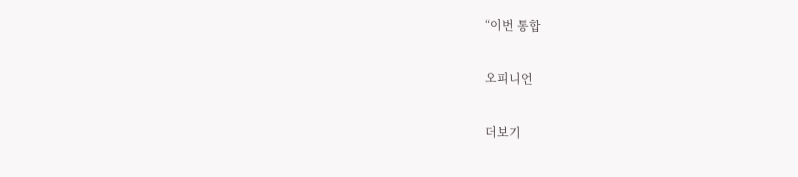“이번 통합

오피니언

더보기